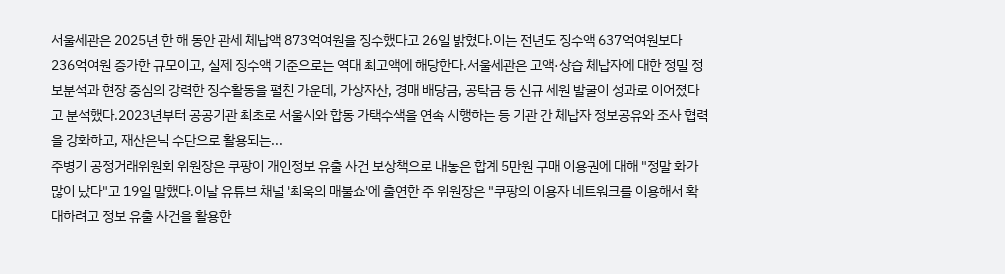서울세관은 2025년 한 해 동안 관세 체납액 873억여원을 징수했다고 26일 밝혔다.이는 전년도 징수액 637억여원보다 236억여원 증가한 규모이고, 실제 징수액 기준으로는 역대 최고액에 해당한다.서울세관은 고액·상습 체납자에 대한 정밀 정보분석과 현장 중심의 강력한 징수활동을 펼친 가운데, 가상자산, 경매 배당금, 공탁금 등 신규 세원 발굴이 성과로 이어졌다고 분석했다.2023년부터 공공기관 최초로 서울시와 합동 가택수색을 연속 시행하는 등 기관 간 체납자 정보공유와 조사 협력을 강화하고, 재산은닉 수단으로 활용되는...
주병기 공정거래위원회 위원장은 쿠팡이 개인정보 유출 사건 보상책으로 내놓은 합계 5만원 구매 이용권에 대해 "정말 화가 많이 났다"고 19일 말했다.이날 유튜브 채널 '최욱의 매불쇼'에 출연한 주 위원장은 "쿠팡의 이용자 네트워크를 이용해서 확대하려고 정보 유출 사건을 활용한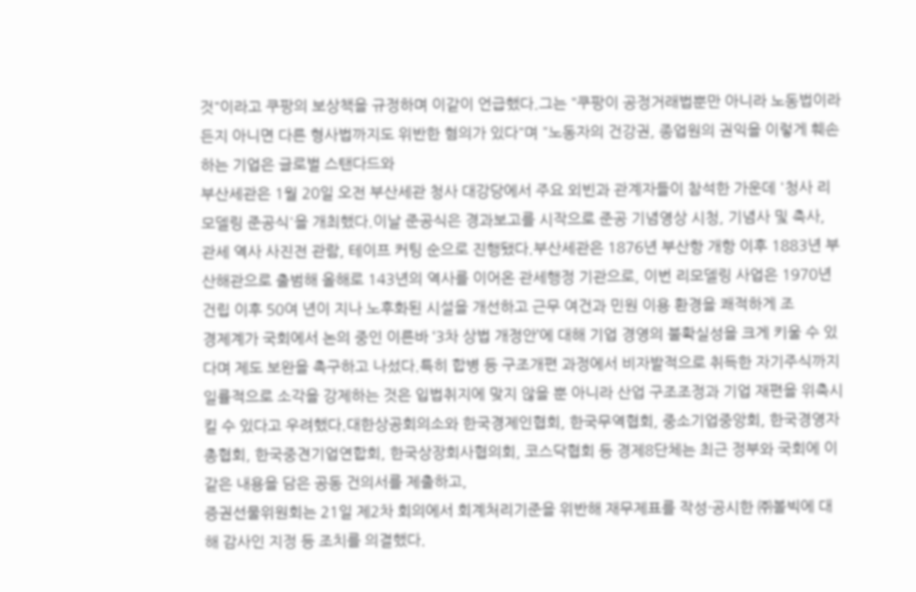것"이라고 쿠팡의 보상책을 규정하며 이같이 언급했다.그는 "쿠팡이 공정거래법뿐만 아니라 노동법이라든지 아니면 다른 형사법까지도 위반한 혐의가 있다"며 "노동자의 건강권, 종업원의 권익을 이렇게 훼손하는 기업은 글로벌 스탠다드와
부산세관은 1월 20일 오전 부산세관 청사 대강당에서 주요 외빈과 관계자들이 참석한 가운데 '청사 리모델링 준공식'을 개최했다.이날 준공식은 경과보고를 시작으로 준공 기념영상 시청, 기념사 및 축사, 관세 역사 사진전 관람, 테이프 커팅 순으로 진행됐다.부산세관은 1876년 부산항 개항 이후 1883년 부산해관으로 출범해 올해로 143년의 역사를 이어온 관세행정 기관으로, 이번 리모델링 사업은 1970년 건립 이후 50여 년이 지나 노후화된 시설을 개선하고 근무 여건과 민원 이용 환경을 쾌적하게 조
경제계가 국회에서 논의 중인 이른바 ‘3차 상법 개정안’에 대해 기업 경영의 불확실성을 크게 키울 수 있다며 제도 보완을 촉구하고 나섰다.특히 합병 등 구조개편 과정에서 비자발적으로 취득한 자기주식까지 일률적으로 소각을 강제하는 것은 입법취지에 맞지 않을 뿐 아니라 산업 구조조정과 기업 재편을 위축시킬 수 있다고 우려했다.대한상공회의소와 한국경제인협회, 한국무역협회, 중소기업중앙회, 한국경영자총협회, 한국중견기업연합회, 한국상장회사협의회, 코스닥협회 등 경제8단체는 최근 정부와 국회에 이 같은 내용을 담은 공동 건의서를 제출하고,
증권선물위원회는 21일 제2차 회의에서 회계처리기준을 위반해 재무제표를 작성·공시한 ㈜볼빅에 대해 감사인 지정 등 조치를 의결했다.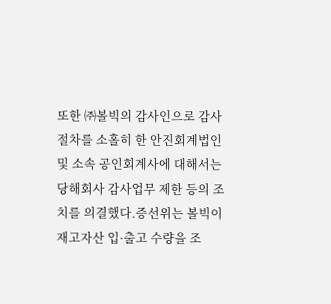또한 ㈜볼빅의 감사인으로 감사절차를 소홀히 한 안진회계법인 및 소속 공인회계사에 대해서는 당해회사 감사업무 제한 등의 조치를 의결했다.증선위는 볼빅이 재고자산 입·출고 수량을 조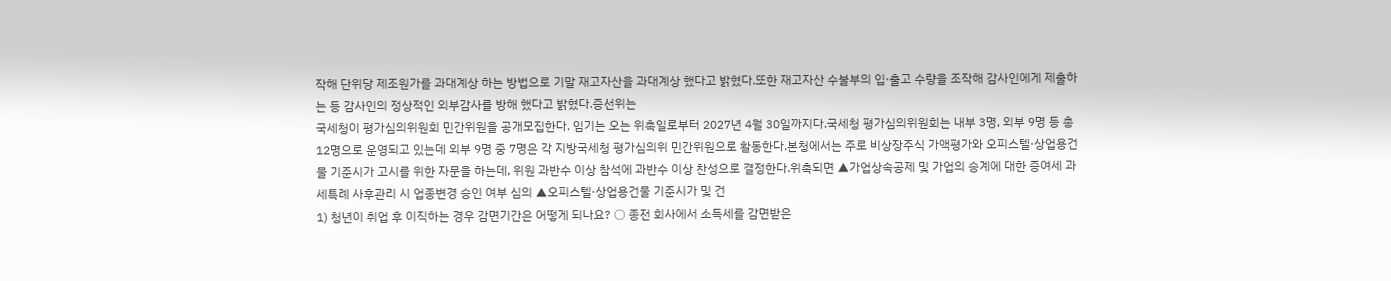작해 단위당 제조원가를 과대계상 하는 방법으로 기말 재고자산을 과대계상 했다고 밝혔다.또한 재고자산 수불부의 입·출고 수량을 조작해 감사인에게 제출하는 등 감사인의 정상적인 외부감사를 방해 했다고 밝혔다.증선위는
국세청이 평가심의위원회 민간위원을 공개모집한다. 임기는 오는 위촉일로부터 2027년 4월 30일까지다.국세청 평가심의위원회는 내부 3명, 외부 9명 등 총 12명으로 운영되고 있는데 외부 9명 중 7명은 각 지방국세청 평가심의위 민간위원으로 활동한다.본청에서는 주로 비상장주식 가액평가와 오피스텔·상업용건물 기준시가 고시를 위한 자문을 하는데, 위원 과반수 이상 참석에 과반수 이상 찬성으로 결정한다.위촉되면 ▲가업상속공제 및 가업의 승계에 대한 증여세 과세특례 사후관리 시 업종변경 승인 여부 심의 ▲오피스텔·상업용건물 기준시가 및 건
1) 청년이 취업 후 이직하는 경우 감면기간은 어떻게 되나요? ○ 종전 회사에서 소득세를 감면받은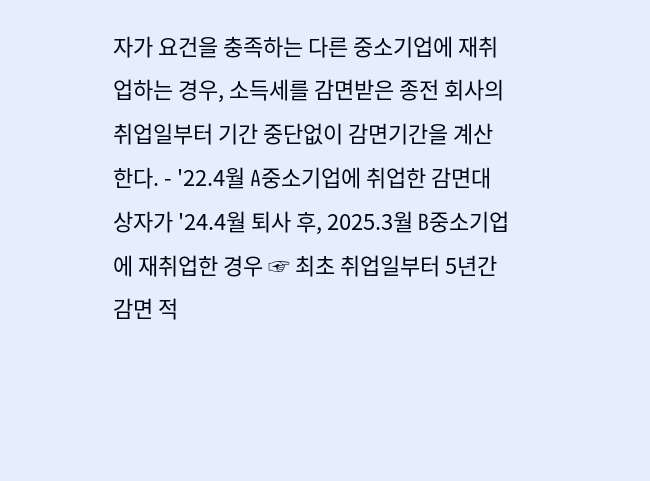자가 요건을 충족하는 다른 중소기업에 재취업하는 경우, 소득세를 감면받은 종전 회사의 취업일부터 기간 중단없이 감면기간을 계산한다. - '22.4월 A중소기업에 취업한 감면대상자가 '24.4월 퇴사 후, 2025.3월 B중소기업에 재취업한 경우 ☞ 최초 취업일부터 5년간 감면 적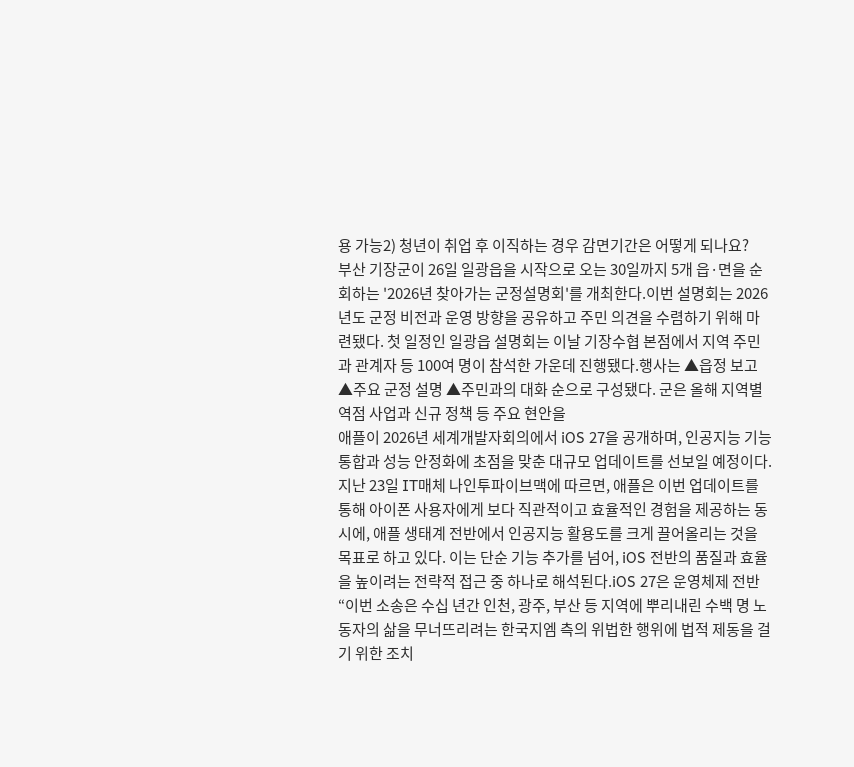용 가능2) 청년이 취업 후 이직하는 경우 감면기간은 어떻게 되나요?
부산 기장군이 26일 일광읍을 시작으로 오는 30일까지 5개 읍·면을 순회하는 '2026년 찾아가는 군정설명회'를 개최한다.이번 설명회는 2026년도 군정 비전과 운영 방향을 공유하고 주민 의견을 수렴하기 위해 마련됐다. 첫 일정인 일광읍 설명회는 이날 기장수협 본점에서 지역 주민과 관계자 등 100여 명이 참석한 가운데 진행됐다.행사는 ▲읍정 보고 ▲주요 군정 설명 ▲주민과의 대화 순으로 구성됐다. 군은 올해 지역별 역점 사업과 신규 정책 등 주요 현안을
애플이 2026년 세계개발자회의에서 iOS 27을 공개하며, 인공지능 기능 통합과 성능 안정화에 초점을 맞춘 대규모 업데이트를 선보일 예정이다.지난 23일 IT매체 나인투파이브맥에 따르면, 애플은 이번 업데이트를 통해 아이폰 사용자에게 보다 직관적이고 효율적인 경험을 제공하는 동시에, 애플 생태계 전반에서 인공지능 활용도를 크게 끌어올리는 것을 목표로 하고 있다. 이는 단순 기능 추가를 넘어, iOS 전반의 품질과 효율을 높이려는 전략적 접근 중 하나로 해석된다.iOS 27은 운영체제 전반
“이번 소송은 수십 년간 인천, 광주, 부산 등 지역에 뿌리내린 수백 명 노동자의 삶을 무너뜨리려는 한국지엠 측의 위법한 행위에 법적 제동을 걸기 위한 조치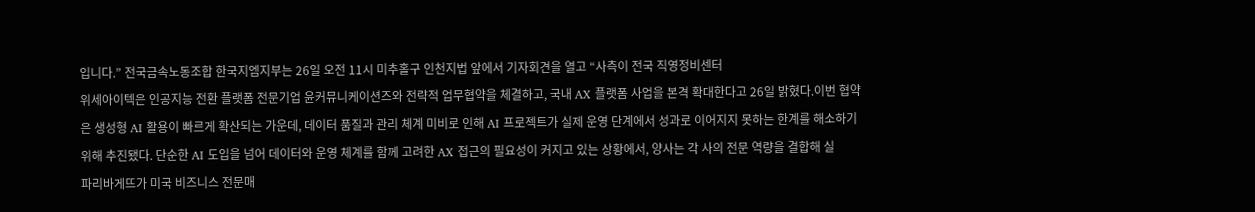입니다.” 전국금속노동조합 한국지엠지부는 26일 오전 11시 미추홀구 인천지법 앞에서 기자회견을 열고 “사측이 전국 직영정비센터
위세아이텍은 인공지능 전환 플랫폼 전문기업 윤커뮤니케이션즈와 전략적 업무협약을 체결하고, 국내 AX 플랫폼 사업을 본격 확대한다고 26일 밝혔다.이번 협약은 생성형 AI 활용이 빠르게 확산되는 가운데, 데이터 품질과 관리 체계 미비로 인해 AI 프로젝트가 실제 운영 단계에서 성과로 이어지지 못하는 한계를 해소하기 위해 추진됐다. 단순한 AI 도입을 넘어 데이터와 운영 체계를 함께 고려한 AX 접근의 필요성이 커지고 있는 상황에서, 양사는 각 사의 전문 역량을 결합해 실
파리바게뜨가 미국 비즈니스 전문매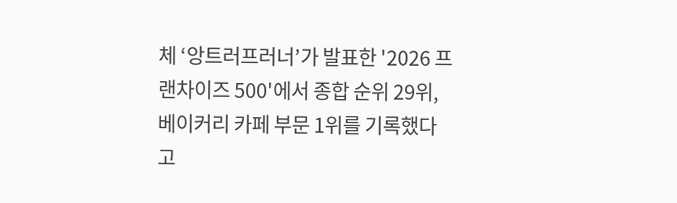체 ‘앙트러프러너’가 발표한 '2026 프랜차이즈 500'에서 종합 순위 29위, 베이커리 카페 부문 1위를 기록했다고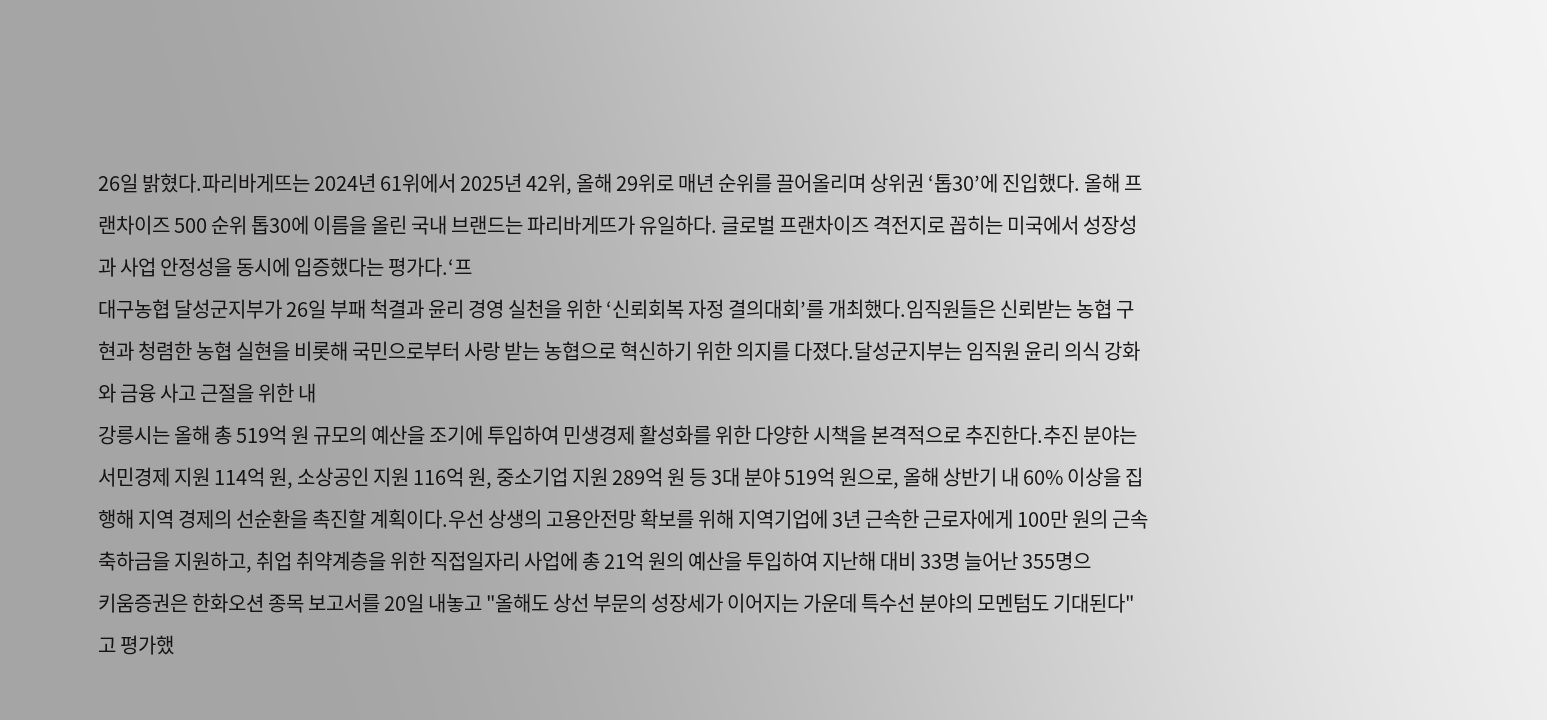26일 밝혔다.파리바게뜨는 2024년 61위에서 2025년 42위, 올해 29위로 매년 순위를 끌어올리며 상위권 ‘톱30’에 진입했다. 올해 프랜차이즈 500 순위 톱30에 이름을 올린 국내 브랜드는 파리바게뜨가 유일하다. 글로벌 프랜차이즈 격전지로 꼽히는 미국에서 성장성과 사업 안정성을 동시에 입증했다는 평가다.‘프
대구농협 달성군지부가 26일 부패 척결과 윤리 경영 실천을 위한 ‘신뢰회복 자정 결의대회’를 개최했다.임직원들은 신뢰받는 농협 구현과 청렴한 농협 실현을 비롯해 국민으로부터 사랑 받는 농협으로 혁신하기 위한 의지를 다졌다.달성군지부는 임직원 윤리 의식 강화와 금융 사고 근절을 위한 내
강릉시는 올해 총 519억 원 규모의 예산을 조기에 투입하여 민생경제 활성화를 위한 다양한 시책을 본격적으로 추진한다.추진 분야는 서민경제 지원 114억 원, 소상공인 지원 116억 원, 중소기업 지원 289억 원 등 3대 분야 519억 원으로, 올해 상반기 내 60% 이상을 집행해 지역 경제의 선순환을 촉진할 계획이다.우선 상생의 고용안전망 확보를 위해 지역기업에 3년 근속한 근로자에게 100만 원의 근속축하금을 지원하고, 취업 취약계층을 위한 직접일자리 사업에 총 21억 원의 예산을 투입하여 지난해 대비 33명 늘어난 355명으
키움증권은 한화오션 종목 보고서를 20일 내놓고 "올해도 상선 부문의 성장세가 이어지는 가운데 특수선 분야의 모멘텀도 기대된다"고 평가했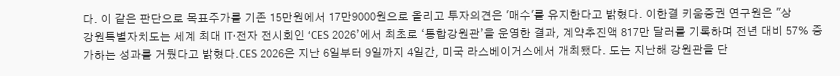다. 이 같은 판단으로 목표주가를 기존 15만원에서 17만9000원으로 올리고 투자의견은 '매수'를 유지한다고 밝혔다. 이한결 키움증권 연구원은 "상
강원특별자치도는 세계 최대 IT·전자 전시회인 ‘CES 2026’에서 최초로 ‘통합강원관’을 운영한 결과, 계약추진액 817만 달러를 기록하며 전년 대비 57% 증가하는 성과를 거뒀다고 밝혔다.CES 2026은 지난 6일부터 9일까지 4일간, 미국 라스베이거스에서 개최됐다. 도는 지난해 강원관을 단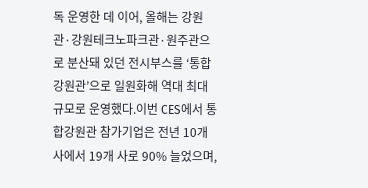독 운영한 데 이어, 올해는 강원관·강원테크노파크관·원주관으로 분산돼 있던 전시부스를 ‘통합강원관’으로 일원화해 역대 최대 규모로 운영했다.이번 CES에서 통합강원관 참가기업은 전년 10개 사에서 19개 사로 90% 늘었으며,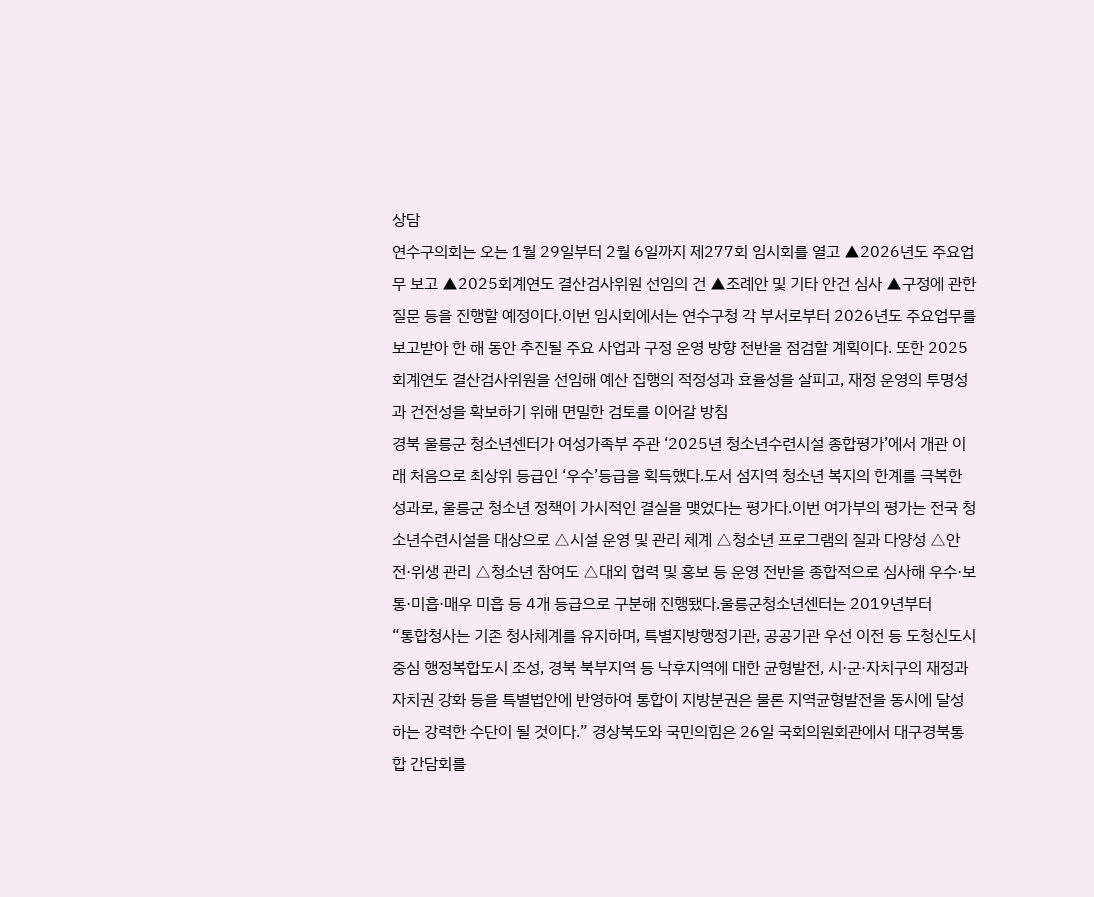상담
연수구의회는 오는 1월 29일부터 2월 6일까지 제277회 임시회를 열고 ▲2026년도 주요업무 보고 ▲2025회계연도 결산검사위원 선임의 건 ▲조례안 및 기타 안건 심사 ▲구정에 관한 질문 등을 진행할 예정이다.이번 임시회에서는 연수구청 각 부서로부터 2026년도 주요업무를 보고받아 한 해 동안 추진될 주요 사업과 구정 운영 방향 전반을 점검할 계획이다. 또한 2025회계연도 결산검사위원을 선임해 예산 집행의 적정성과 효율성을 살피고, 재정 운영의 투명성과 건전성을 확보하기 위해 면밀한 검토를 이어갈 방침
경북 울릉군 청소년센터가 여성가족부 주관 ‘2025년 청소년수련시설 종합평가’에서 개관 이래 처음으로 최상위 등급인 ‘우수’등급을 획득했다.도서 섬지역 청소년 복지의 한계를 극복한 성과로, 울릉군 청소년 정책이 가시적인 결실을 맺었다는 평가다.이번 여가부의 평가는 전국 청소년수련시설을 대상으로 △시설 운영 및 관리 체계 △청소년 프로그램의 질과 다양성 △안전·위생 관리 △청소년 참여도 △대외 협력 및 홍보 등 운영 전반을 종합적으로 심사해 우수·보통·미흡·매우 미흡 등 4개 등급으로 구분해 진행됐다.울릉군청소년센터는 2019년부터
“통합청사는 기존 청사체계를 유지하며, 특별지방행정기관, 공공기관 우선 이전 등 도청신도시 중심 행정복합도시 조성, 경북 북부지역 등 낙후지역에 대한 균형발전, 시·군·자치구의 재정과 자치권 강화 등을 특별법안에 반영하여 통합이 지방분권은 물론 지역균형발전을 동시에 달성하는 강력한 수단이 될 것이다.” 경상북도와 국민의힘은 26일 국회의원회관에서 대구경북통합 간담회를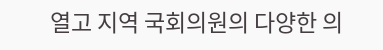열고 지역 국회의원의 다양한 의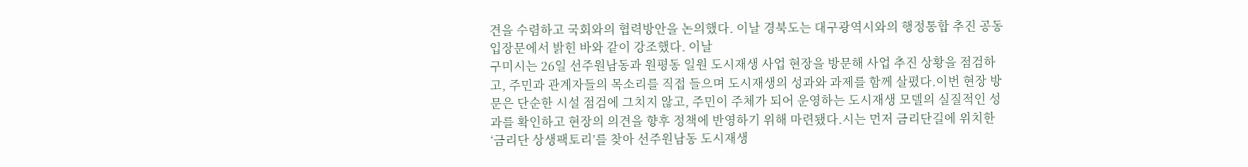견을 수렴하고 국회와의 협력방안을 논의했다. 이날 경북도는 대구광역시와의 행정통합 추진 공동 입장문에서 밝힌 바와 같이 강조했다. 이날
구미시는 26일 선주원남동과 원평동 일원 도시재생 사업 현장을 방문해 사업 추진 상황을 점검하고, 주민과 관계자들의 목소리를 직접 들으며 도시재생의 성과와 과제를 함께 살폈다.이번 현장 방문은 단순한 시설 점검에 그치지 않고, 주민이 주체가 되어 운영하는 도시재생 모델의 실질적인 성과를 확인하고 현장의 의견을 향후 정책에 반영하기 위해 마련됐다.시는 먼저 금리단길에 위치한 ‘금리단 상생팩토리’를 찾아 선주원남동 도시재생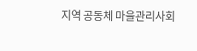지역 공동체 마을관리사회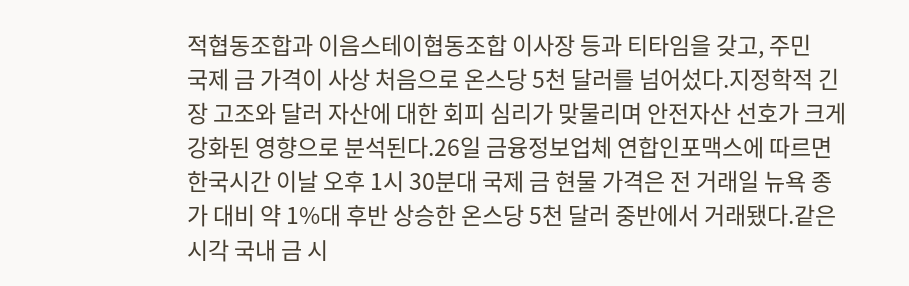적협동조합과 이음스테이협동조합 이사장 등과 티타임을 갖고, 주민
국제 금 가격이 사상 처음으로 온스당 5천 달러를 넘어섰다.지정학적 긴장 고조와 달러 자산에 대한 회피 심리가 맞물리며 안전자산 선호가 크게 강화된 영향으로 분석된다.26일 금융정보업체 연합인포맥스에 따르면 한국시간 이날 오후 1시 30분대 국제 금 현물 가격은 전 거래일 뉴욕 종가 대비 약 1%대 후반 상승한 온스당 5천 달러 중반에서 거래됐다.같은 시각 국내 금 시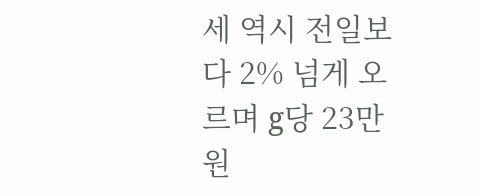세 역시 전일보다 2% 넘게 오르며 g당 23만 원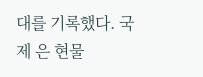대를 기록했다. 국제 은 현물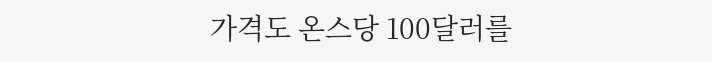가격도 온스당 100달러를